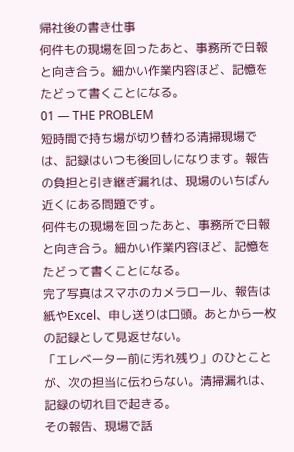帰社後の書き仕事
何件もの現場を回ったあと、事務所で日報と向き合う。細かい作業内容ほど、記憶をたどって書くことになる。
01 — THE PROBLEM
短時間で持ち場が切り替わる清掃現場では、記録はいつも後回しになります。報告の負担と引き継ぎ漏れは、現場のいちばん近くにある問題です。
何件もの現場を回ったあと、事務所で日報と向き合う。細かい作業内容ほど、記憶をたどって書くことになる。
完了写真はスマホのカメラロール、報告は紙やExcel、申し送りは口頭。あとから一枚の記録として見返せない。
「エレベーター前に汚れ残り」のひとことが、次の担当に伝わらない。清掃漏れは、記録の切れ目で起きる。
その報告、現場で話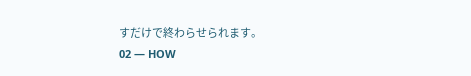すだけで終わらせられます。
02 — HOW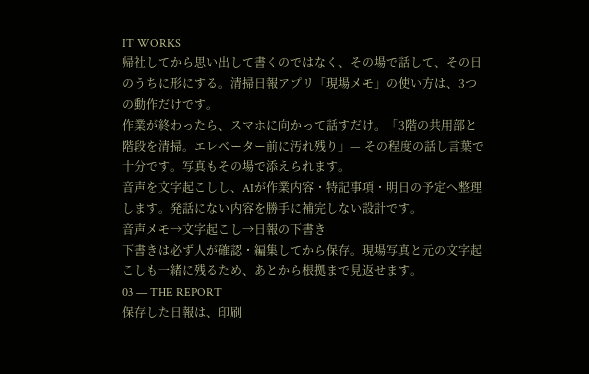IT WORKS
帰社してから思い出して書くのではなく、その場で話して、その日のうちに形にする。清掃日報アプリ「現場メモ」の使い方は、3つの動作だけです。
作業が終わったら、スマホに向かって話すだけ。「3階の共用部と階段を清掃。エレベーター前に汚れ残り」— その程度の話し言葉で十分です。写真もその場で添えられます。
音声を文字起こしし、AIが作業内容・特記事項・明日の予定へ整理します。発話にない内容を勝手に補完しない設計です。
音声メモ→文字起こし→日報の下書き
下書きは必ず人が確認・編集してから保存。現場写真と元の文字起こしも一緒に残るため、あとから根拠まで見返せます。
03 — THE REPORT
保存した日報は、印刷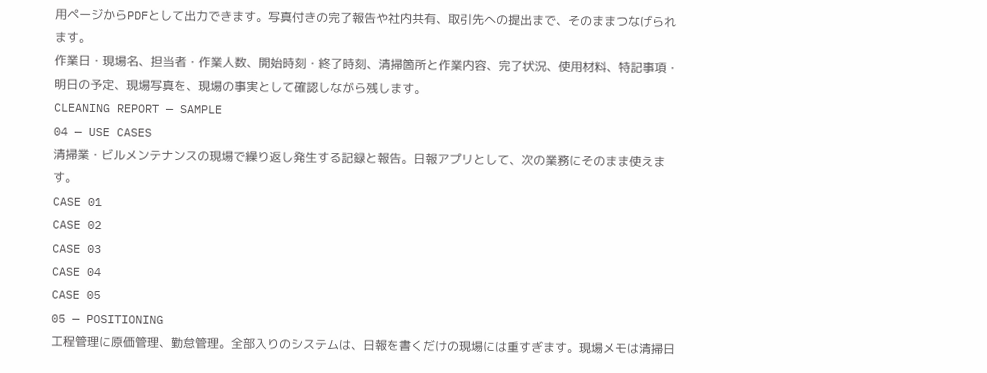用ページからPDFとして出力できます。写真付きの完了報告や社内共有、取引先への提出まで、そのままつなげられます。
作業日・現場名、担当者・作業人数、開始時刻・終了時刻、清掃箇所と作業内容、完了状況、使用材料、特記事項・明日の予定、現場写真を、現場の事実として確認しながら残します。
CLEANING REPORT — SAMPLE
04 — USE CASES
清掃業・ビルメンテナンスの現場で繰り返し発生する記録と報告。日報アプリとして、次の業務にそのまま使えます。
CASE 01
CASE 02
CASE 03
CASE 04
CASE 05
05 — POSITIONING
工程管理に原価管理、勤怠管理。全部入りのシステムは、日報を書くだけの現場には重すぎます。現場メモは清掃日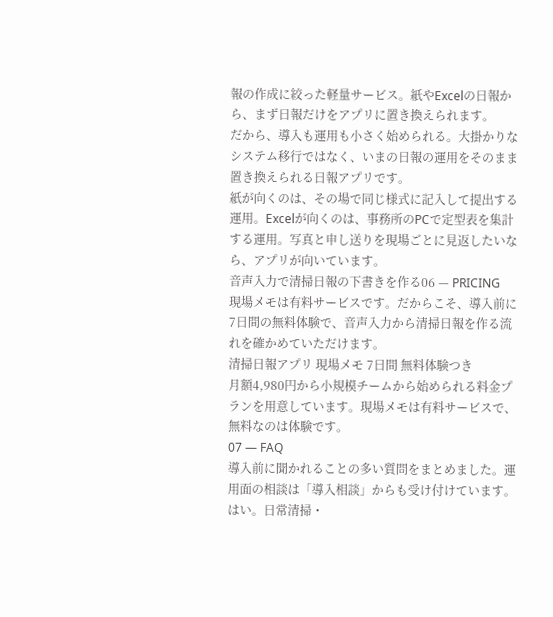報の作成に絞った軽量サービス。紙やExcelの日報から、まず日報だけをアプリに置き換えられます。
だから、導入も運用も小さく始められる。大掛かりなシステム移行ではなく、いまの日報の運用をそのまま置き換えられる日報アプリです。
紙が向くのは、その場で同じ様式に記入して提出する運用。Excelが向くのは、事務所のPCで定型表を集計する運用。写真と申し送りを現場ごとに見返したいなら、アプリが向いています。
音声入力で清掃日報の下書きを作る06 — PRICING
現場メモは有料サービスです。だからこそ、導入前に7日間の無料体験で、音声入力から清掃日報を作る流れを確かめていただけます。
清掃日報アプリ 現場メモ 7日間 無料体験つき
月額4,980円から小規模チームから始められる料金プランを用意しています。現場メモは有料サービスで、無料なのは体験です。
07 — FAQ
導入前に聞かれることの多い質問をまとめました。運用面の相談は「導入相談」からも受け付けています。
はい。日常清掃・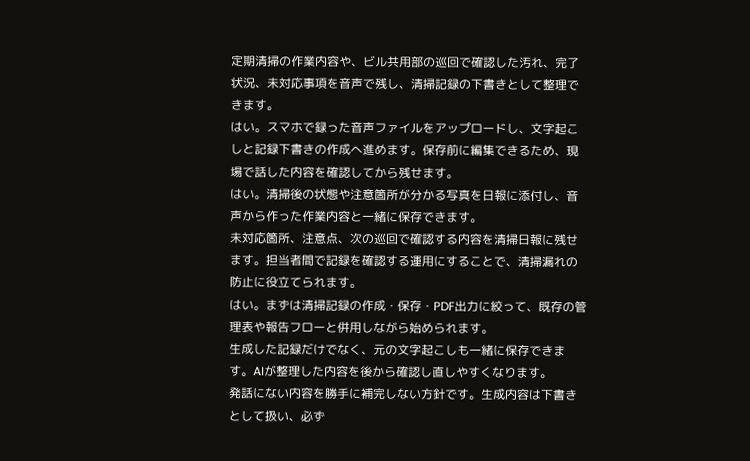定期清掃の作業内容や、ビル共用部の巡回で確認した汚れ、完了状況、未対応事項を音声で残し、清掃記録の下書きとして整理できます。
はい。スマホで録った音声ファイルをアップロードし、文字起こしと記録下書きの作成へ進めます。保存前に編集できるため、現場で話した内容を確認してから残せます。
はい。清掃後の状態や注意箇所が分かる写真を日報に添付し、音声から作った作業内容と一緒に保存できます。
未対応箇所、注意点、次の巡回で確認する内容を清掃日報に残せます。担当者間で記録を確認する運用にすることで、清掃漏れの防止に役立てられます。
はい。まずは清掃記録の作成・保存・PDF出力に絞って、既存の管理表や報告フローと併用しながら始められます。
生成した記録だけでなく、元の文字起こしも一緒に保存できます。AIが整理した内容を後から確認し直しやすくなります。
発話にない内容を勝手に補完しない方針です。生成内容は下書きとして扱い、必ず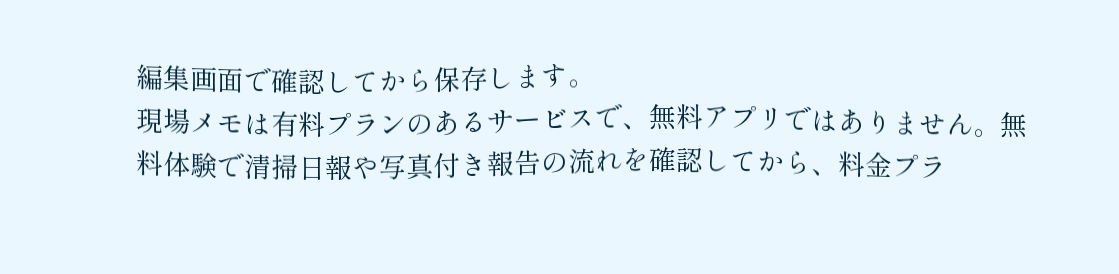編集画面で確認してから保存します。
現場メモは有料プランのあるサービスで、無料アプリではありません。無料体験で清掃日報や写真付き報告の流れを確認してから、料金プラ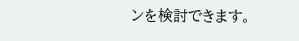ンを検討できます。